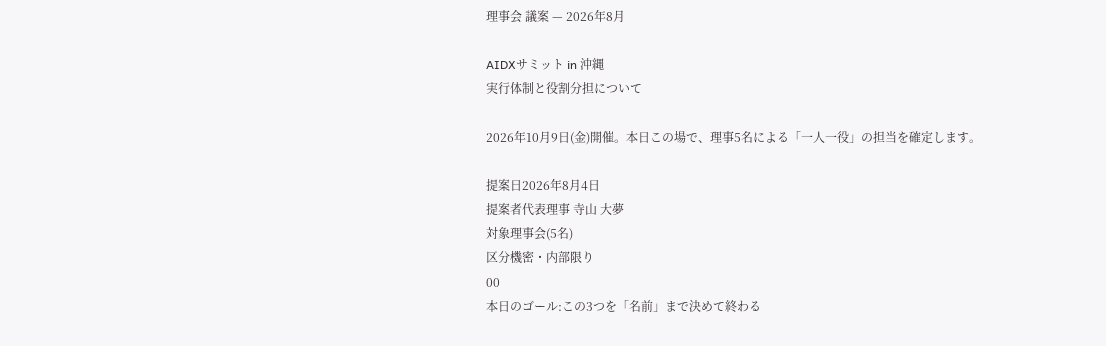理事会 議案 — 2026年8月

AIDXサミット in 沖縄
実行体制と役割分担について

2026年10月9日(金)開催。本日この場で、理事5名による「一人一役」の担当を確定します。

提案日2026年8月4日
提案者代表理事 寺山 大夢
対象理事会(5名)
区分機密・内部限り
00
本日のゴール:この3つを「名前」まで決めて終わる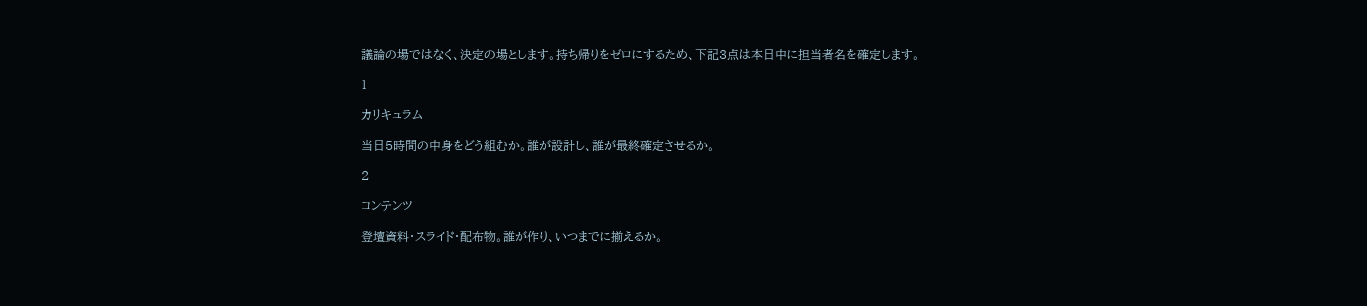議論の場ではなく、決定の場とします。持ち帰りをゼロにするため、下記3点は本日中に担当者名を確定します。

1

カリキュラム

当日5時間の中身をどう組むか。誰が設計し、誰が最終確定させるか。

2

コンテンツ

登壇資料・スライド・配布物。誰が作り、いつまでに揃えるか。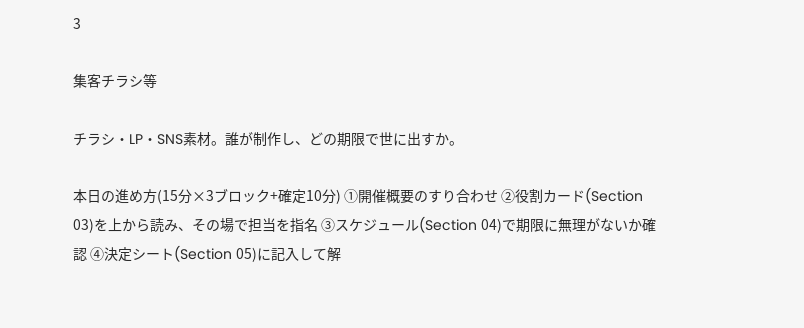3

集客チラシ等

チラシ・LP・SNS素材。誰が制作し、どの期限で世に出すか。

本日の進め方(15分×3ブロック+確定10分) ①開催概要のすり合わせ ②役割カード(Section 03)を上から読み、その場で担当を指名 ③スケジュール(Section 04)で期限に無理がないか確認 ④決定シート(Section 05)に記入して解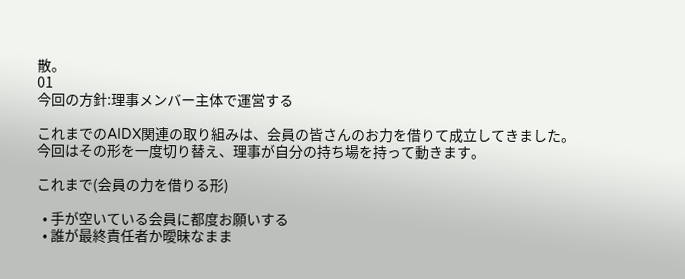散。
01
今回の方針:理事メンバー主体で運営する

これまでのAIDX関連の取り組みは、会員の皆さんのお力を借りて成立してきました。今回はその形を一度切り替え、理事が自分の持ち場を持って動きます。

これまで(会員の力を借りる形)

  • 手が空いている会員に都度お願いする
  • 誰が最終責任者か曖昧なまま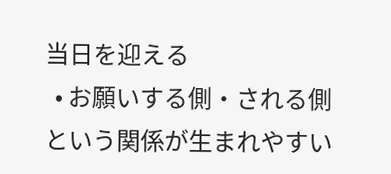当日を迎える
  • お願いする側・される側という関係が生まれやすい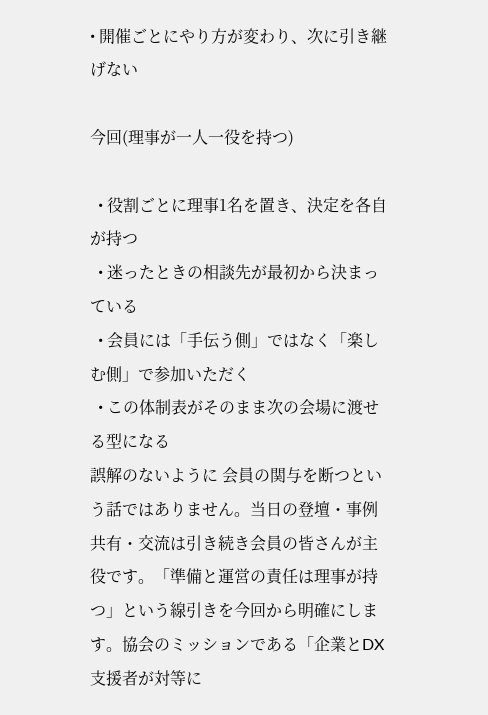• 開催ごとにやり方が変わり、次に引き継げない

今回(理事が一人一役を持つ)

  • 役割ごとに理事1名を置き、決定を各自が持つ
  • 迷ったときの相談先が最初から決まっている
  • 会員には「手伝う側」ではなく「楽しむ側」で参加いただく
  • この体制表がそのまま次の会場に渡せる型になる
誤解のないように 会員の関与を断つという話ではありません。当日の登壇・事例共有・交流は引き続き会員の皆さんが主役です。「準備と運営の責任は理事が持つ」という線引きを今回から明確にします。協会のミッションである「企業とDX支援者が対等に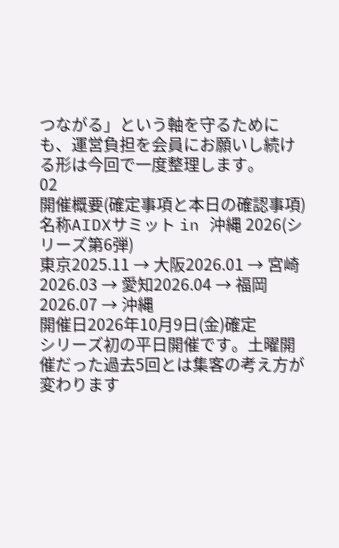つながる」という軸を守るためにも、運営負担を会員にお願いし続ける形は今回で一度整理します。
02
開催概要(確定事項と本日の確認事項)
名称AIDXサミット in 沖縄 2026(シリーズ第6弾)
東京2025.11 → 大阪2026.01 → 宮崎2026.03 → 愛知2026.04 → 福岡2026.07 → 沖縄
開催日2026年10月9日(金)確定
シリーズ初の平日開催です。土曜開催だった過去5回とは集客の考え方が変わります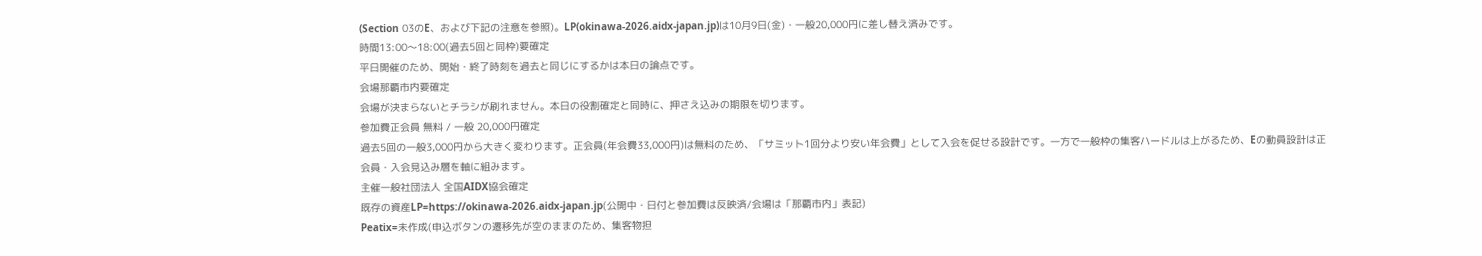(Section 03のE、および下記の注意を参照)。LP(okinawa-2026.aidx-japan.jp)は10月9日(金)・一般20,000円に差し替え済みです。
時間13:00〜18:00(過去5回と同枠)要確定
平日開催のため、開始・終了時刻を過去と同じにするかは本日の論点です。
会場那覇市内要確定
会場が決まらないとチラシが刷れません。本日の役割確定と同時に、押さえ込みの期限を切ります。
参加費正会員 無料 / 一般 20,000円確定
過去5回の一般3,000円から大きく変わります。正会員(年会費33,000円)は無料のため、「サミット1回分より安い年会費」として入会を促せる設計です。一方で一般枠の集客ハードルは上がるため、Eの動員設計は正会員・入会見込み層を軸に組みます。
主催一般社団法人 全国AIDX協会確定
既存の資産LP=https://okinawa-2026.aidx-japan.jp(公開中・日付と参加費は反映済/会場は「那覇市内」表記)
Peatix=未作成(申込ボタンの遷移先が空のままのため、集客物担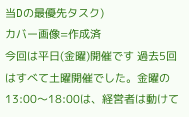当Dの最優先タスク)
カバー画像=作成済
今回は平日(金曜)開催です 過去5回はすべて土曜開催でした。金曜の13:00〜18:00は、経営者は動けて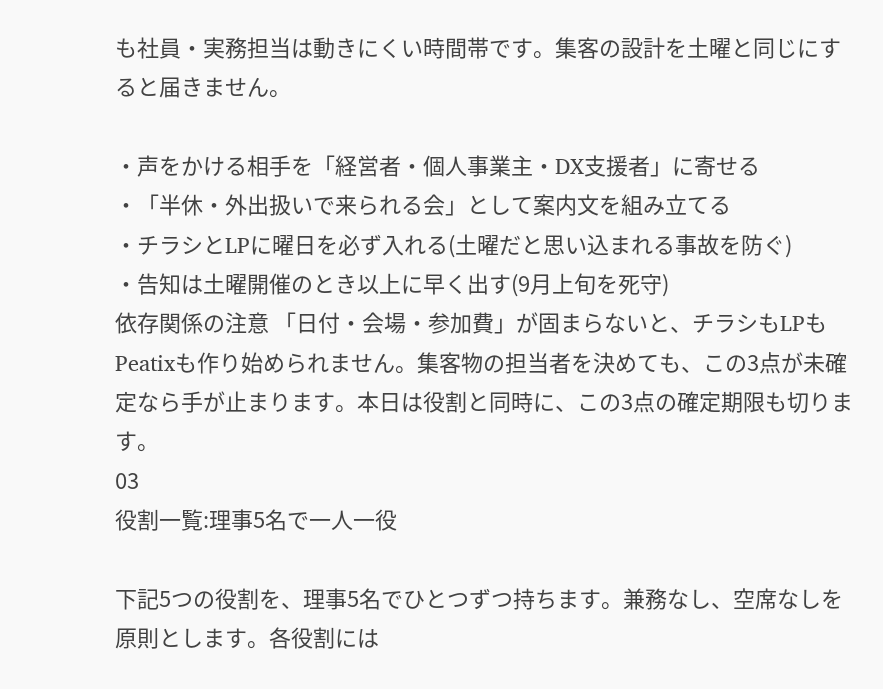も社員・実務担当は動きにくい時間帯です。集客の設計を土曜と同じにすると届きません。

・声をかける相手を「経営者・個人事業主・DX支援者」に寄せる
・「半休・外出扱いで来られる会」として案内文を組み立てる
・チラシとLPに曜日を必ず入れる(土曜だと思い込まれる事故を防ぐ)
・告知は土曜開催のとき以上に早く出す(9月上旬を死守)
依存関係の注意 「日付・会場・参加費」が固まらないと、チラシもLPもPeatixも作り始められません。集客物の担当者を決めても、この3点が未確定なら手が止まります。本日は役割と同時に、この3点の確定期限も切ります。
03
役割一覧:理事5名で一人一役

下記5つの役割を、理事5名でひとつずつ持ちます。兼務なし、空席なしを原則とします。各役割には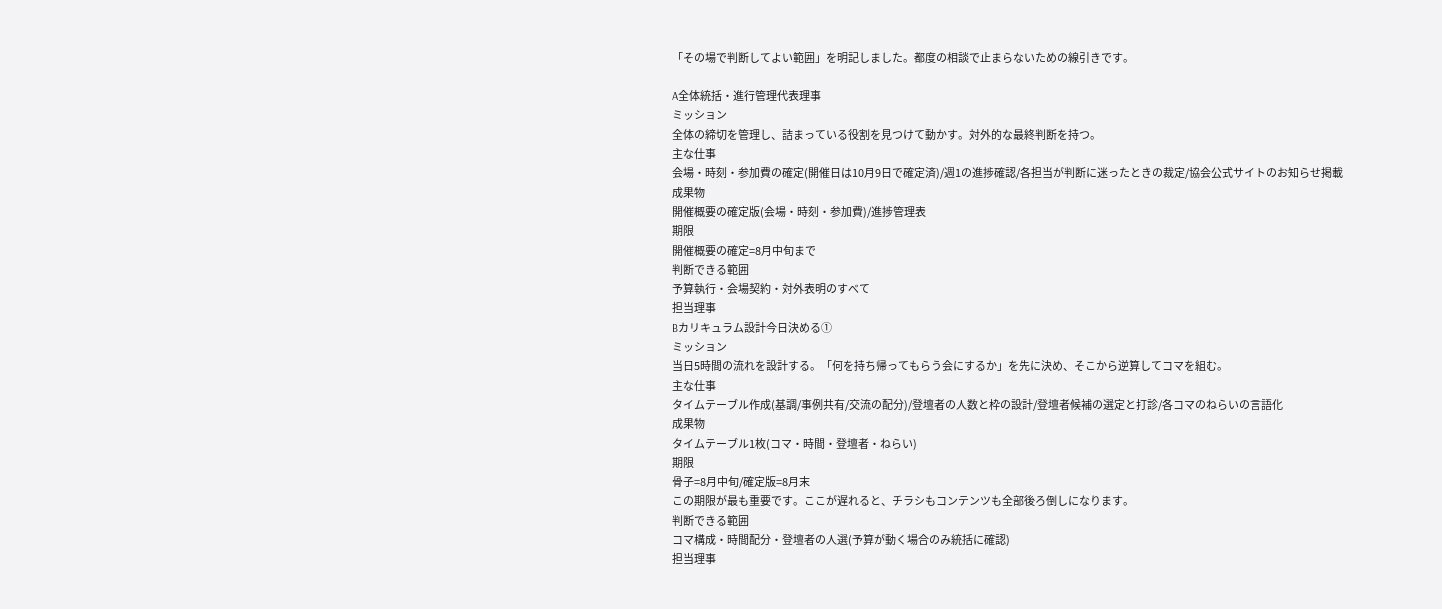「その場で判断してよい範囲」を明記しました。都度の相談で止まらないための線引きです。

A全体統括・進行管理代表理事
ミッション
全体の締切を管理し、詰まっている役割を見つけて動かす。対外的な最終判断を持つ。
主な仕事
会場・時刻・参加費の確定(開催日は10月9日で確定済)/週1の進捗確認/各担当が判断に迷ったときの裁定/協会公式サイトのお知らせ掲載
成果物
開催概要の確定版(会場・時刻・参加費)/進捗管理表
期限
開催概要の確定=8月中旬まで
判断できる範囲
予算執行・会場契約・対外表明のすべて
担当理事
Bカリキュラム設計今日決める①
ミッション
当日5時間の流れを設計する。「何を持ち帰ってもらう会にするか」を先に決め、そこから逆算してコマを組む。
主な仕事
タイムテーブル作成(基調/事例共有/交流の配分)/登壇者の人数と枠の設計/登壇者候補の選定と打診/各コマのねらいの言語化
成果物
タイムテーブル1枚(コマ・時間・登壇者・ねらい)
期限
骨子=8月中旬/確定版=8月末
この期限が最も重要です。ここが遅れると、チラシもコンテンツも全部後ろ倒しになります。
判断できる範囲
コマ構成・時間配分・登壇者の人選(予算が動く場合のみ統括に確認)
担当理事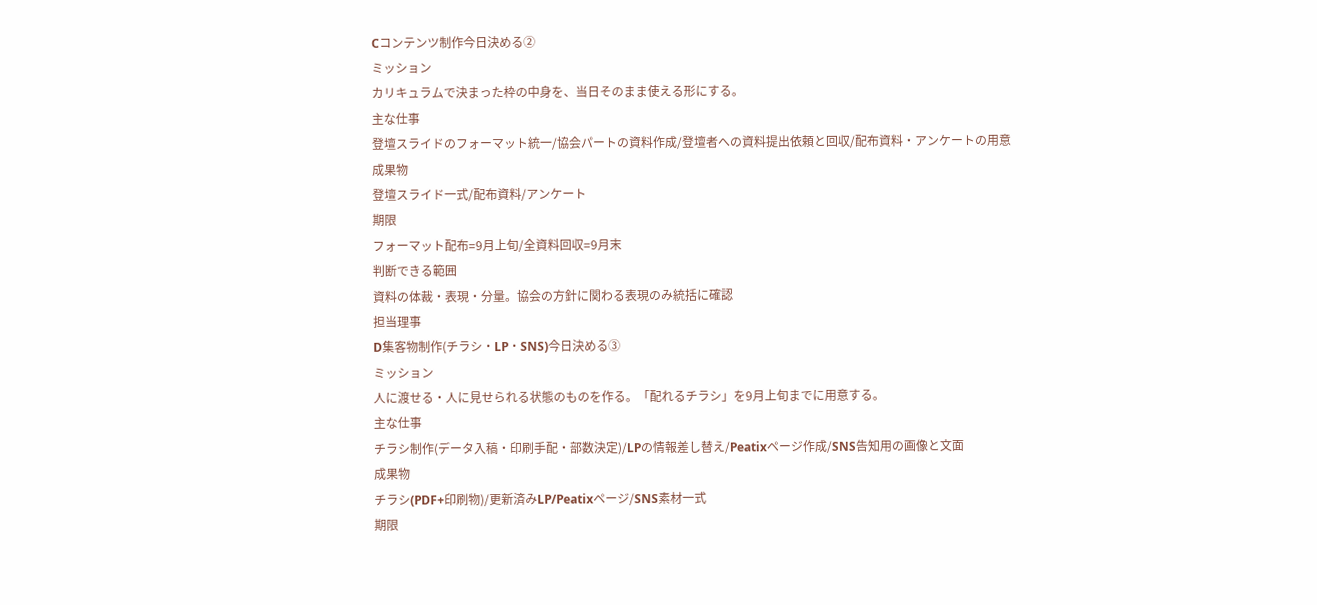Cコンテンツ制作今日決める②
ミッション
カリキュラムで決まった枠の中身を、当日そのまま使える形にする。
主な仕事
登壇スライドのフォーマット統一/協会パートの資料作成/登壇者への資料提出依頼と回収/配布資料・アンケートの用意
成果物
登壇スライド一式/配布資料/アンケート
期限
フォーマット配布=9月上旬/全資料回収=9月末
判断できる範囲
資料の体裁・表現・分量。協会の方針に関わる表現のみ統括に確認
担当理事
D集客物制作(チラシ・LP・SNS)今日決める③
ミッション
人に渡せる・人に見せられる状態のものを作る。「配れるチラシ」を9月上旬までに用意する。
主な仕事
チラシ制作(データ入稿・印刷手配・部数決定)/LPの情報差し替え/Peatixページ作成/SNS告知用の画像と文面
成果物
チラシ(PDF+印刷物)/更新済みLP/Peatixページ/SNS素材一式
期限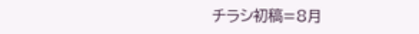チラシ初稿=8月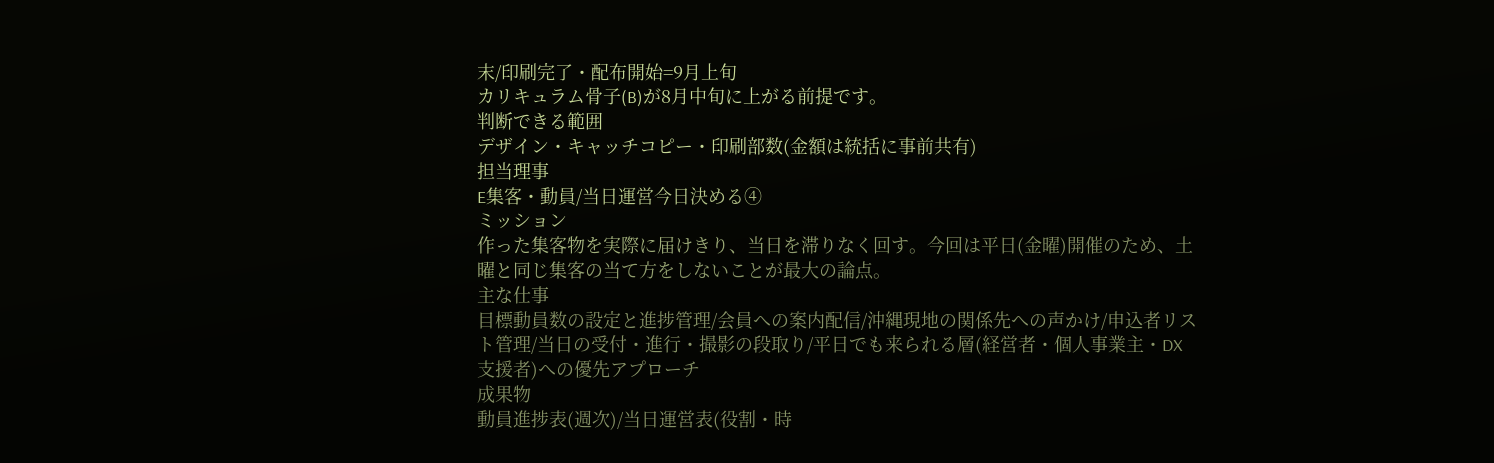末/印刷完了・配布開始=9月上旬
カリキュラム骨子(B)が8月中旬に上がる前提です。
判断できる範囲
デザイン・キャッチコピー・印刷部数(金額は統括に事前共有)
担当理事
E集客・動員/当日運営今日決める④
ミッション
作った集客物を実際に届けきり、当日を滞りなく回す。今回は平日(金曜)開催のため、土曜と同じ集客の当て方をしないことが最大の論点。
主な仕事
目標動員数の設定と進捗管理/会員への案内配信/沖縄現地の関係先への声かけ/申込者リスト管理/当日の受付・進行・撮影の段取り/平日でも来られる層(経営者・個人事業主・DX支援者)への優先アプローチ
成果物
動員進捗表(週次)/当日運営表(役割・時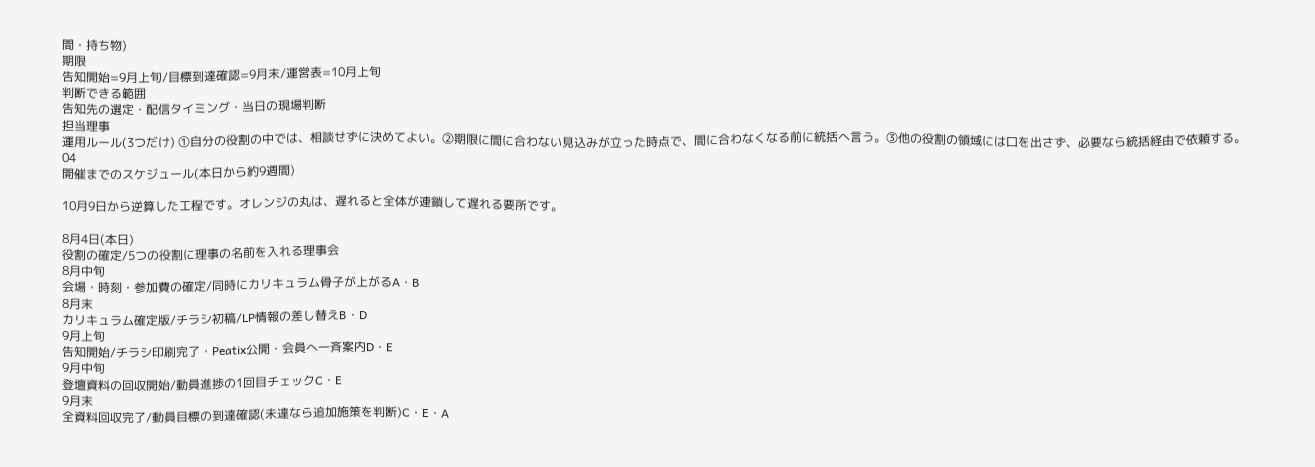間・持ち物)
期限
告知開始=9月上旬/目標到達確認=9月末/運営表=10月上旬
判断できる範囲
告知先の選定・配信タイミング・当日の現場判断
担当理事
運用ルール(3つだけ) ①自分の役割の中では、相談せずに決めてよい。②期限に間に合わない見込みが立った時点で、間に合わなくなる前に統括へ言う。③他の役割の領域には口を出さず、必要なら統括経由で依頼する。
04
開催までのスケジュール(本日から約9週間)

10月9日から逆算した工程です。オレンジの丸は、遅れると全体が連鎖して遅れる要所です。

8月4日(本日)
役割の確定/5つの役割に理事の名前を入れる理事会
8月中旬
会場・時刻・参加費の確定/同時にカリキュラム骨子が上がるA・B
8月末
カリキュラム確定版/チラシ初稿/LP情報の差し替えB・D
9月上旬
告知開始/チラシ印刷完了・Peatix公開・会員へ一斉案内D・E
9月中旬
登壇資料の回収開始/動員進捗の1回目チェックC・E
9月末
全資料回収完了/動員目標の到達確認(未達なら追加施策を判断)C・E・A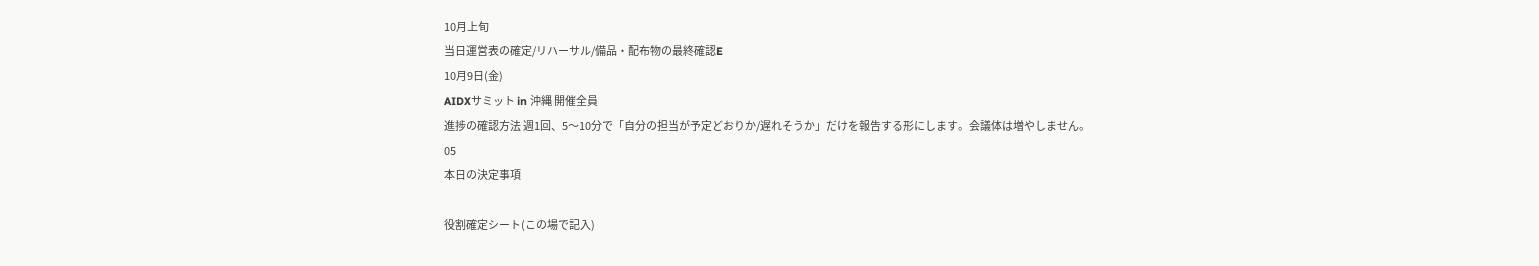10月上旬
当日運営表の確定/リハーサル/備品・配布物の最終確認E
10月9日(金)
AIDXサミット in 沖縄 開催全員
進捗の確認方法 週1回、5〜10分で「自分の担当が予定どおりか/遅れそうか」だけを報告する形にします。会議体は増やしません。
05
本日の決定事項

役割確定シート(この場で記入)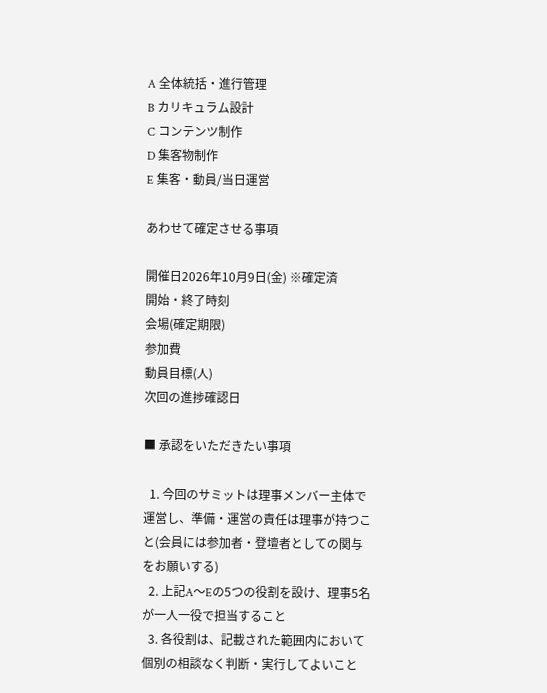A 全体統括・進行管理
B カリキュラム設計
C コンテンツ制作
D 集客物制作
E 集客・動員/当日運営

あわせて確定させる事項

開催日2026年10月9日(金) ※確定済
開始・終了時刻
会場(確定期限)
参加費
動員目標(人)
次回の進捗確認日

■ 承認をいただきたい事項

  1. 今回のサミットは理事メンバー主体で運営し、準備・運営の責任は理事が持つこと(会員には参加者・登壇者としての関与をお願いする)
  2. 上記A〜Eの5つの役割を設け、理事5名が一人一役で担当すること
  3. 各役割は、記載された範囲内において個別の相談なく判断・実行してよいこと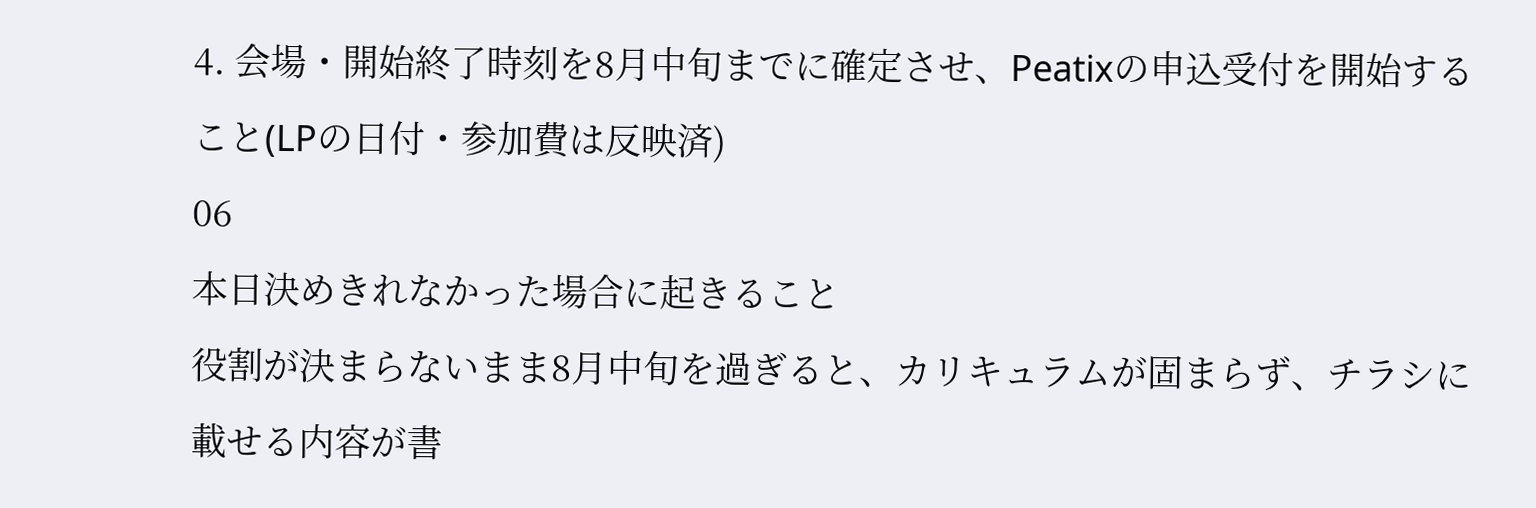4. 会場・開始終了時刻を8月中旬までに確定させ、Peatixの申込受付を開始すること(LPの日付・参加費は反映済)
06
本日決めきれなかった場合に起きること
役割が決まらないまま8月中旬を過ぎると、カリキュラムが固まらず、チラシに載せる内容が書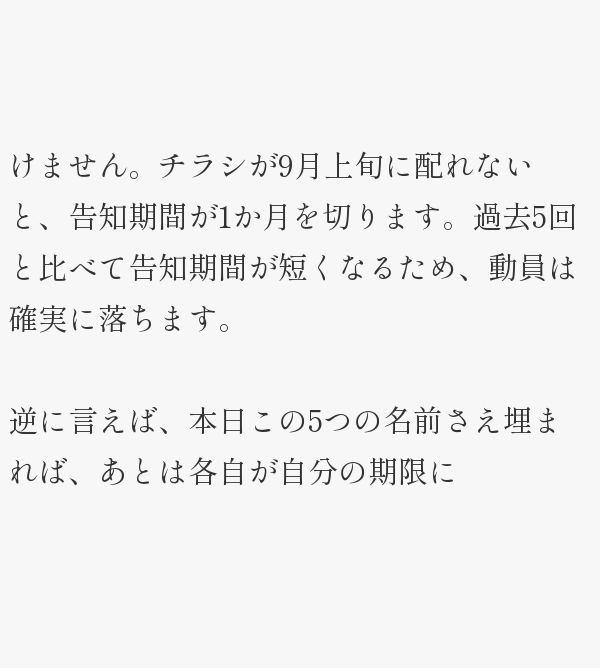けません。チラシが9月上旬に配れないと、告知期間が1か月を切ります。過去5回と比べて告知期間が短くなるため、動員は確実に落ちます。

逆に言えば、本日この5つの名前さえ埋まれば、あとは各自が自分の期限に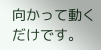向かって動くだけです。